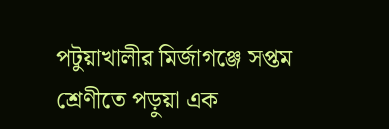পটুয়াখালীর মির্জাগঞ্জে সপ্তম শ্রেণীতে পড়ুয়া এক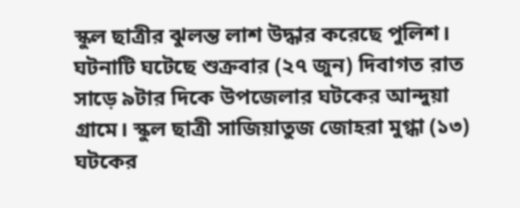স্কুল ছাত্রীর ঝুলন্ত লাশ উদ্ধার করেছে পুলিশ। ঘটনাটি ঘটেছে শুক্রবার (২৭ জুন) দিবাগত রাত সাড়ে ৯টার দিকে উপজেলার ঘটকের আন্দুয়া গ্রামে। স্কুল ছাত্রী সাজিয়াতুজ জোহরা মুগ্ধা (১৩) ঘটকের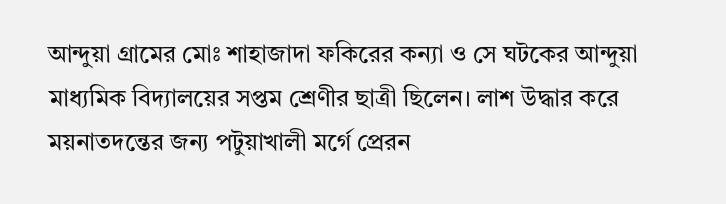আন্দুয়া গ্রামের মোঃ শাহাজাদা ফকিরের কন্যা ও সে ঘটকের আন্দুয়া মাধ্যমিক বিদ্যালয়ের সপ্তম শ্রেণীর ছাত্রী ছিলেন। লাশ উদ্ধার করে ময়নাতদন্তের জন্য পটুয়াখালী মর্গে প্রেরন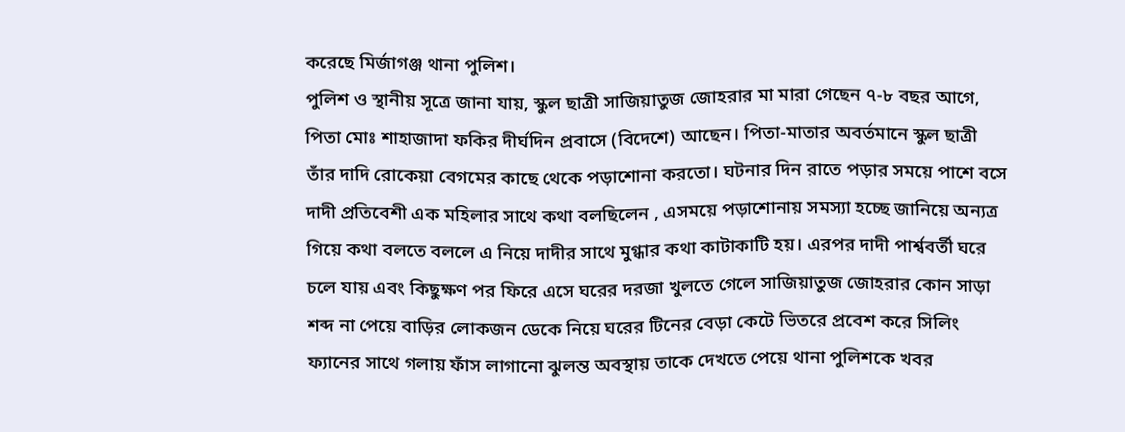করেছে মির্জাগঞ্জ থানা পুলিশ।
পুলিশ ও স্থানীয় সূত্রে জানা যায়, স্কুল ছাত্রী সাজিয়াতুজ জোহরার মা মারা গেছেন ৭-৮ বছর আগে, পিতা মোঃ শাহাজাদা ফকির দীর্ঘদিন প্রবাসে (বিদেশে) আছেন। পিতা-মাতার অবর্তমানে স্কুল ছাত্রী তাঁর দাদি রোকেয়া বেগমের কাছে থেকে পড়াশোনা করতো। ঘটনার দিন রাতে পড়ার সময়ে পাশে বসে দাদী প্রতিবেশী এক মহিলার সাথে কথা বলছিলেন , এসময়ে পড়াশোনায় সমস্যা হচ্ছে জানিয়ে অন্যত্র গিয়ে কথা বলতে বললে এ নিয়ে দাদীর সাথে মুগ্ধার কথা কাটাকাটি হয়। এরপর দাদী পার্শ্ববর্তী ঘরে চলে যায় এবং কিছুক্ষণ পর ফিরে এসে ঘরের দরজা খুলতে গেলে সাজিয়াতুজ জোহরার কোন সাড়া শব্দ না পেয়ে বাড়ির লোকজন ডেকে নিয়ে ঘরের টিনের বেড়া কেটে ভিতরে প্রবেশ করে সিলিং ফ্যানের সাথে গলায় ফাঁস লাগানো ঝুলন্ত অবস্থায় তাকে দেখতে পেয়ে থানা পুলিশকে খবর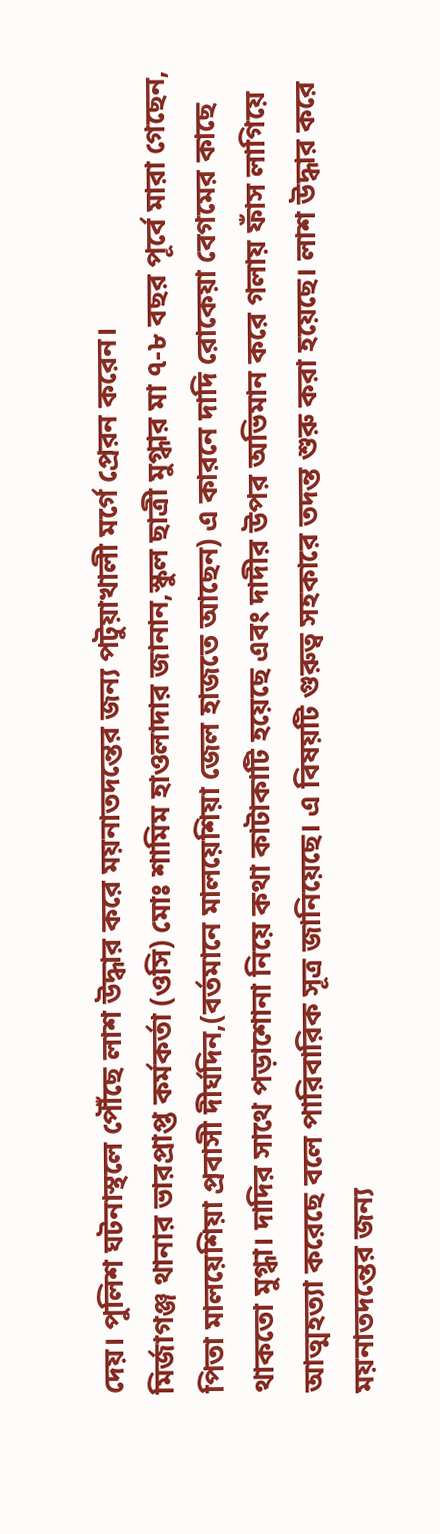দেয়। পুলিশ ঘটনাস্থলে পৌঁছে লাশ উদ্ধার করে ময়নাতদন্তের জন্য পটুয়াখালী মর্গে প্রেরন করেন।
মির্জাগঞ্জ থানার ভারপ্রাপ্ত কর্মকর্তা (ওসি) মোঃ শামিম হাওলাদার জানান,স্কুল ছাত্রী মুগ্ধার মা ৭-৮ বছর পূর্বে মারা গেছেন, পিতা মালয়েশিয়া প্রবাসী দীর্ঘদিন,(বর্তমানে মালয়েশিয়া জেল হাজতে আছেন) এ কারনে দাদি রোকেয়া বেগমের কাছে থাকতো মুগ্ধা। দাদির সাথে পড়াশোনা নিয়ে কথা কাটাকাটি হয়েছে এবং দাদীর উপর অভিমান করে গলায় ফাঁস লাগিয়ে আত্মহত্যা করেছে বলে পারিবারিক সূত্র জানিয়েছে। এ বিষয়টি গুরুত্ব সহকারে তদন্ত শুরু করা হয়েছে। লাশ উদ্ধার করে ময়নাতদন্তের জন্য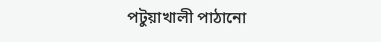পটুয়াখালী পাঠানো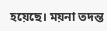হয়েছে। ময়না তদন্ত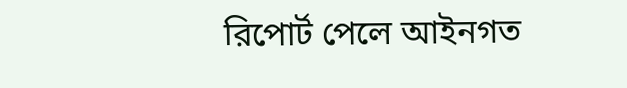রিপোর্ট পেলে আইনগত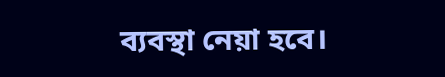ব্যবস্থা নেয়া হবে।